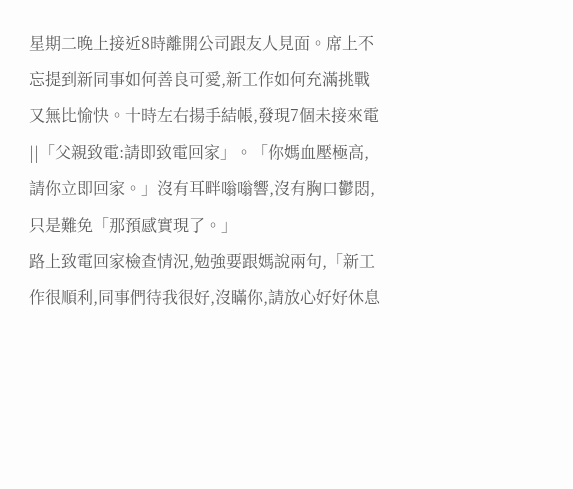星期二晚上接近8時離開公司跟友人見面。席上不忘提到新同事如何善良可愛,新工作如何充滿挑戰又無比愉快。十時左右揚手結帳,發現7個未接來電||「父親致電:請即致電回家」。「你媽血壓極高,請你立即回家。」沒有耳畔嗡嗡響,沒有胸口鬱悶,只是難免「那預感實現了。」
路上致電回家檢查情況,勉強要跟媽說兩句,「新工作很順利,同事們待我很好,沒瞞你,請放心好好休息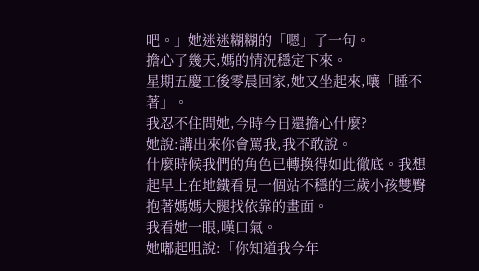吧。」她迷迷糊糊的「嗯」了一句。
擔心了幾天,媽的情況穩定下來。
星期五慶工後零晨回家,她又坐起來,嚷「睡不著」。
我忍不住問她,今時今日還擔心什麼?
她說:講出來你會罵我,我不敢說。
什麼時候我們的角色已轉換得如此徹底。我想起早上在地鐵看見一個站不穩的三歲小孩雙臀抱著媽媽大腿找依靠的畫面。
我看她一眼,嘆口氣。
她嘟起咀說:「你知道我今年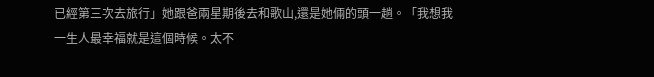已經第三次去旅行」她跟爸兩星期後去和歌山,還是她倆的頭一趟。「我想我一生人最幸福就是這個時候。太不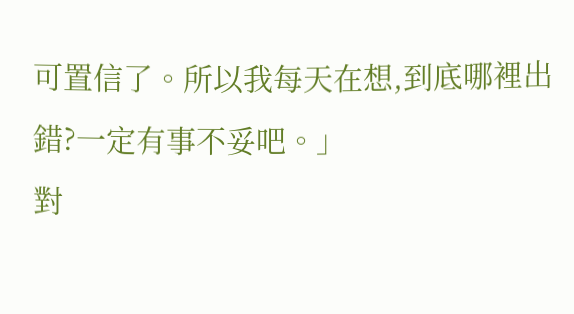可置信了。所以我每天在想,到底哪裡出錯?一定有事不妥吧。」
對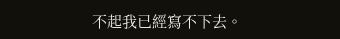不起我已經寫不下去。